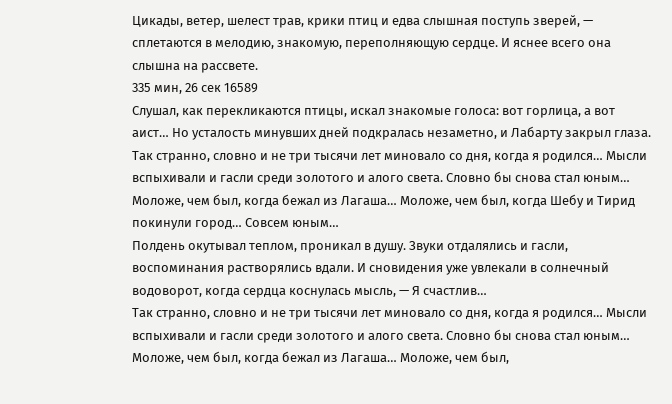Цикады, ветер, шелест трав, крики птиц и едва слышная поступь зверей, — сплетаются в мелодию, знакомую, переполняющую сердце. И яснее всего она слышна на рассвете.
335 мин, 26 сек 16589
Слушал, как перекликаются птицы, искал знакомые голоса: вот горлица, а вот аист… Но усталость минувших дней подкралась незаметно, и Лабарту закрыл глаза.
Так странно, словно и не три тысячи лет миновало со дня, когда я родился… Мысли вспыхивали и гасли среди золотого и алого света. Словно бы снова стал юным… Моложе, чем был, когда бежал из Лагаша… Моложе, чем был, когда Шебу и Тирид покинули город… Совсем юным…
Полдень окутывал теплом, проникал в душу. Звуки отдалялись и гасли, воспоминания растворялись вдали. И сновидения уже увлекали в солнечный водоворот, когда сердца коснулась мысль, — Я счастлив…
Так странно, словно и не три тысячи лет миновало со дня, когда я родился… Мысли вспыхивали и гасли среди золотого и алого света. Словно бы снова стал юным… Моложе, чем был, когда бежал из Лагаша… Моложе, чем был,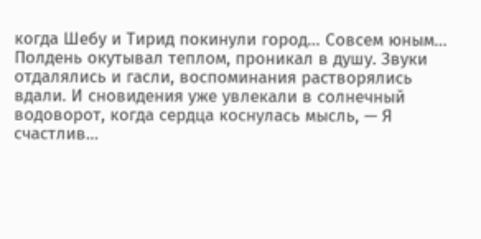когда Шебу и Тирид покинули город… Совсем юным…
Полдень окутывал теплом, проникал в душу. Звуки отдалялись и гасли, воспоминания растворялись вдали. И сновидения уже увлекали в солнечный водоворот, когда сердца коснулась мысль, — Я счастлив…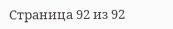Страница 92 из 92